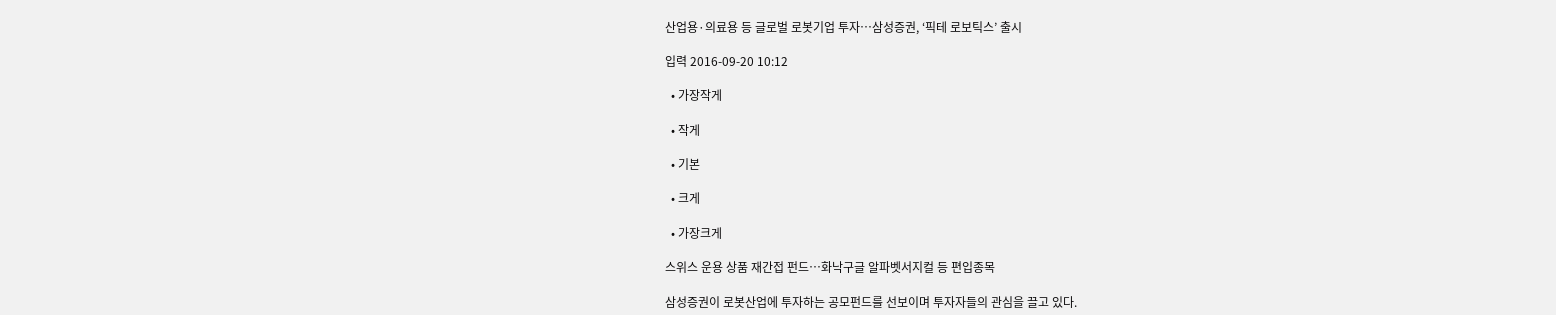산업용·의료용 등 글로벌 로봇기업 투자…삼성증권, ‘픽테 로보틱스’ 출시

입력 2016-09-20 10:12

  • 가장작게

  • 작게

  • 기본

  • 크게

  • 가장크게

스위스 운용 상품 재간접 펀드…화낙구글 알파벳서지컬 등 편입종목

삼성증권이 로봇산업에 투자하는 공모펀드를 선보이며 투자자들의 관심을 끌고 있다.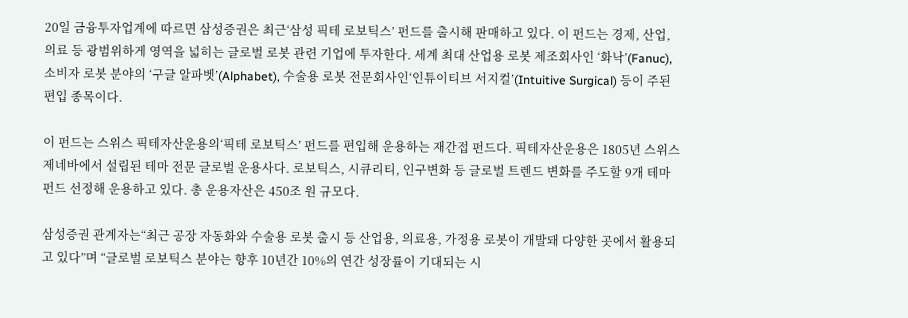20일 금융투자업계에 따르면 삼성증권은 최근‘삼성 픽테 로보틱스’ 펀드를 출시해 판매하고 있다. 이 펀드는 경제, 산업, 의료 등 광범위하게 영역을 넓히는 글로벌 로봇 관련 기업에 투자한다. 세계 최대 산업용 로봇 제조회사인 ‘화낙’(Fanuc), 소비자 로봇 분야의 ‘구글 알파벳’(Alphabet), 수술용 로봇 전문회사인‘인튜이티브 서지컬’(Intuitive Surgical) 등이 주된 편입 종목이다.

이 펀드는 스위스 픽테자산운용의‘픽테 로보틱스’ 펀드를 편입해 운용하는 재간접 펀드다. 픽테자산운용은 1805년 스위스 제네바에서 설립된 테마 전문 글로벌 운용사다. 로보틱스, 시큐리티, 인구변화 등 글로벌 트렌드 변화를 주도할 9개 테마 펀드 선정해 운용하고 있다. 총 운용자산은 450조 원 규모다.

삼성증권 관계자는“최근 공장 자동화와 수술용 로봇 출시 등 산업용, 의료용, 가정용 로봇이 개발돼 다양한 곳에서 활용되고 있다”며 “글로벌 로보틱스 분야는 향후 10년간 10%의 연간 성장률이 기대되는 시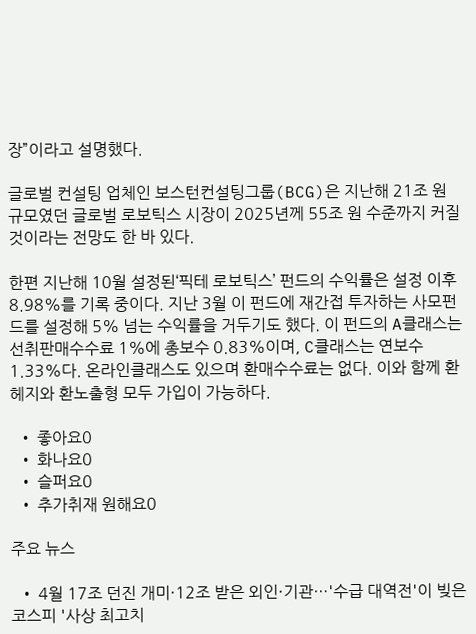장”이라고 설명했다.

글로벌 컨설팅 업체인 보스턴컨설팅그룹(BCG)은 지난해 21조 원 규모였던 글로벌 로보틱스 시장이 2025년께 55조 원 수준까지 커질 것이라는 전망도 한 바 있다.

한편 지난해 10월 설정된‘픽테 로보틱스’ 펀드의 수익률은 설정 이후 8.98%를 기록 중이다. 지난 3월 이 펀드에 재간접 투자하는 사모펀드를 설정해 5% 넘는 수익률을 거두기도 했다. 이 펀드의 A클래스는 선취판매수수료 1%에 총보수 0.83%이며, C클래스는 연보수 1.33%다. 온라인클래스도 있으며 환매수수료는 없다. 이와 함께 환헤지와 환노출형 모두 가입이 가능하다.

  • 좋아요0
  • 화나요0
  • 슬퍼요0
  • 추가취재 원해요0

주요 뉴스

  • 4월 17조 던진 개미·12조 받은 외인·기관…'수급 대역전'이 빚은 코스피 '사상 최고치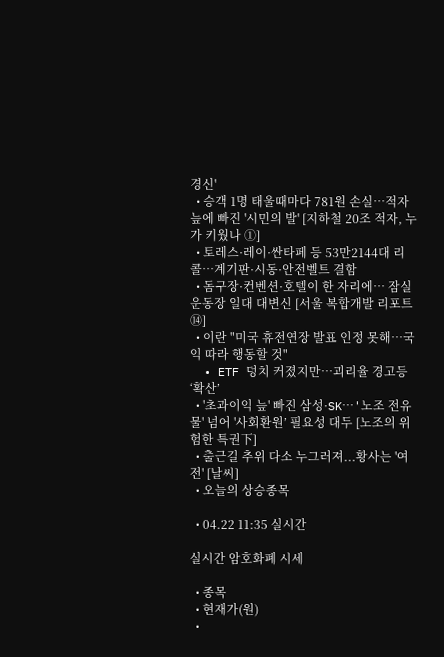경신'
  • 승객 1명 태울때마다 781원 손실…적자 늪에 빠진 '시민의 발' [지하철 20조 적자, 누가 키웠나 ①]
  • 토레스·레이·싼타페 등 53만2144대 리콜…계기판·시동·안전벨트 결함
  • 돔구장·컨벤션·호텔이 한 자리에… 잠실운동장 일대 대변신 [서울 복합개발 리포트 ⑭]
  • 이란 "미국 휴전연장 발표 인정 못해⋯국익 따라 행동할 것"
  • ETF 덩치 커졌지만…괴리율 경고등 ‘확산’
  • '초과이익 늪' 빠진 삼성·SK⋯'노조 전유물' 넘어 '사회환원’ 필요성 대두 [노조의 위험한 특권下]
  • 출근길 추위 다소 누그러져...황사는 '여전' [날씨]
  • 오늘의 상승종목

  • 04.22 11:35 실시간

실시간 암호화폐 시세

  • 종목
  • 현재가(원)
  •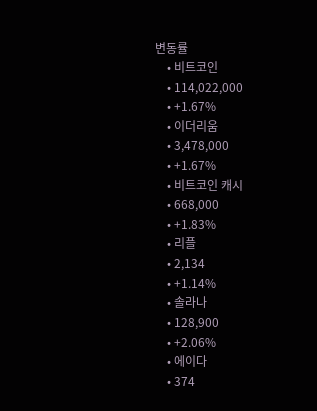변동률
    • 비트코인
    • 114,022,000
    • +1.67%
    • 이더리움
    • 3,478,000
    • +1.67%
    • 비트코인 캐시
    • 668,000
    • +1.83%
    • 리플
    • 2,134
    • +1.14%
    • 솔라나
    • 128,900
    • +2.06%
    • 에이다
    • 374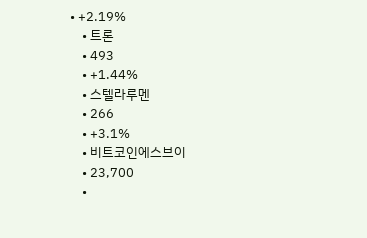• +2.19%
    • 트론
    • 493
    • +1.44%
    • 스텔라루멘
    • 266
    • +3.1%
    • 비트코인에스브이
    • 23,700
    •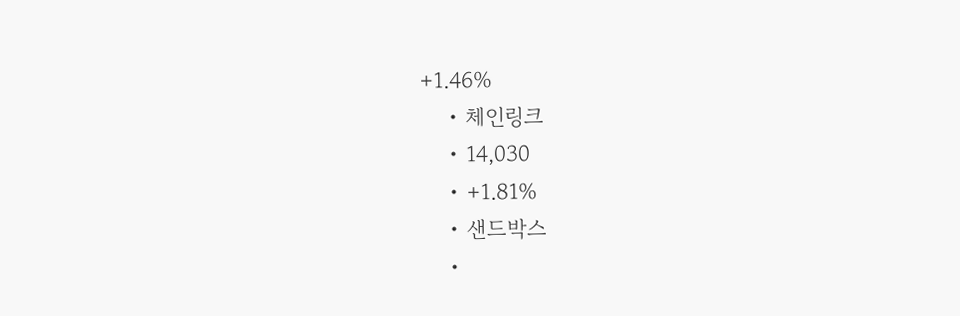+1.46%
    • 체인링크
    • 14,030
    • +1.81%
    • 샌드박스
    •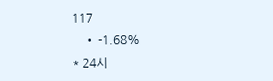117
    • -1.68%
* 24시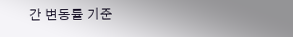간 변동률 기준